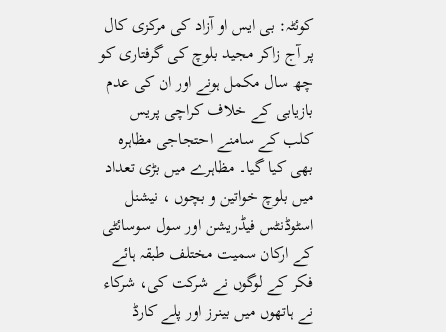کوئٹہ: بی ایس او آزاد کی مرکزی کال پر آج زاکر مجید بلوچ کی گرفتاری کو چھ سال مکمل ہونے اور ان کی عدم بازیابی کے خلاف کراچی پریس کلب کے سامنے احتجاجی مظاہرہ بھی کیا گیا۔ مظاہرے میں بڑی تعداد میں بلوچ خواتین و بچوں ، نیشنل اسٹوڈنٹس فیڈریشن اور سول سوسائٹی کے ارکان سمیت مختلف طبقہ ہائے فکر کے لوگوں نے شرکت کی، شرکاء نے ہاتھوں میں بینرز اور پلے کارڈ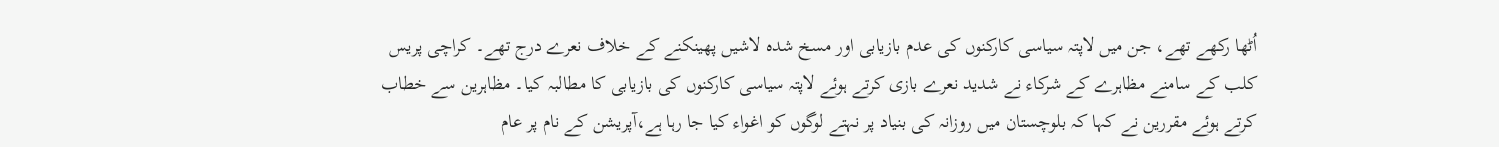اُٹھا رکھے تھے، جن میں لاپتہ سیاسی کارکنوں کی عدم بازیابی اور مسخ شدہ لاشیں پھینکنے کے خلاف نعرے درج تھے۔ کراچی پریس کلب کے سامنے مظاہرے کے شرکاء نے شدید نعرے بازی کرتے ہوئے لاپتہ سیاسی کارکنوں کی بازیابی کا مطالبہ کیا۔ مظاہرین سے خطاب کرتے ہوئے مقررین نے کہا کہ بلوچستان میں روزانہ کی بنیاد پر نہتے لوگوں کو اغواء کیا جا رہا ہے،آپریشن کے نام پر عام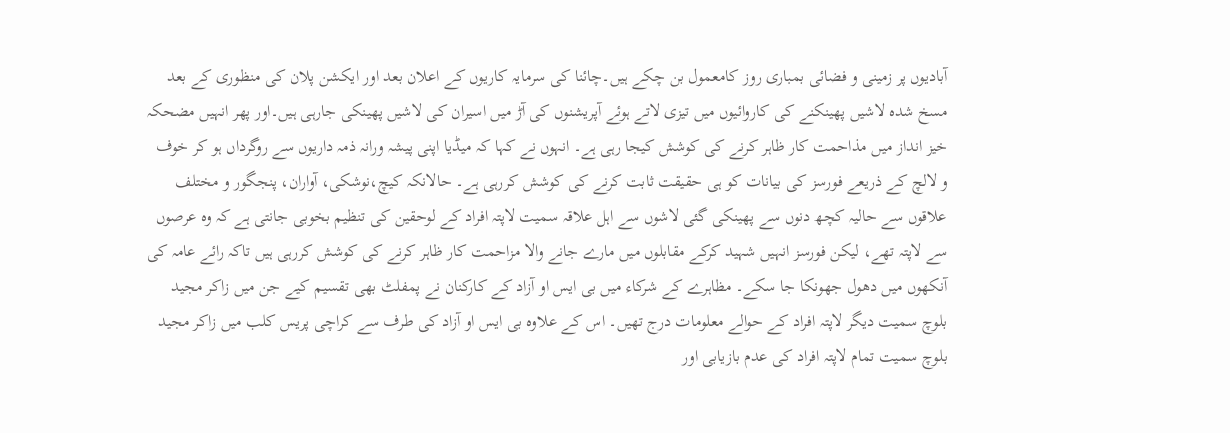آبادیوں پر زمینی و فضائی بمباری روز کامعمول بن چکے ہیں۔چائنا کی سرمایہ کاریوں کے اعلان بعد اور ایکشن پلان کی منظوری کے بعد مسخ شدہ لاشیں پھینکنے کی کاروائیوں میں تیزی لاتے ہوئے آپریشنوں کی آڑ میں اسیران کی لاشیں پھینکی جارہی ہیں۔اور پھر انہیں مضحکہ خیز انداز میں مذاحمت کار ظاہر کرنے کی کوشش کیجا رہی ہے۔ انہوں نے کہا کہ میڈیا اپنی پیشہ ورانہ ذمہ داریوں سے روگرداں ہو کر خوف و لالچ کے ذریعے فورسز کی بیانات کو ہی حقیقت ثابت کرنے کی کوشش کررہی ہے۔ حالانکہ کیچ،نوشکی، آواران، پنجگور و مختلف علاقوں سے حالیہ کچھ دنوں سے پھینکی گئی لاشوں سے اہل علاقہ سمیت لاپتہ افراد کے لوحقین کی تنظیم بخوبی جانتی ہے کہ وہ عرصوں سے لاپتہ تھے، لیکن فورسز انہیں شہید کرکے مقابلوں میں مارے جانے والا مزاحمت کار ظاہر کرنے کی کوشش کررہی ہیں تاکہ رائے عامہ کی آنکھوں میں دھول جھونکا جا سکے۔ مظاہرے کے شرکاء میں بی ایس او آزاد کے کارکنان نے پمفلٹ بھی تقسیم کیے جن میں زاکر مجید بلوچ سمیت دیگر لاپتہ افراد کے حوالے معلومات درج تھیں۔ اس کے علاوہ بی ایس او آزاد کی طرف سے کراچی پریس کلب میں زاکر مجید بلوچ سمیت تمام لاپتہ افراد کی عدم بازیابی اور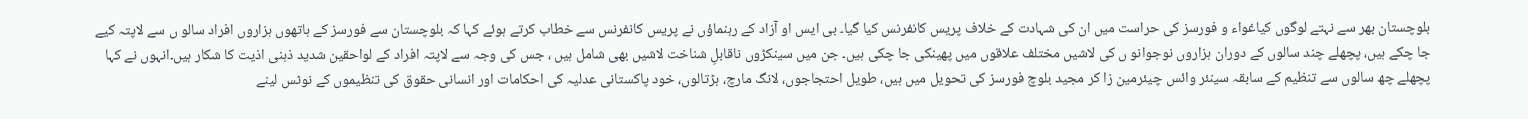بلوچستان بھر سے نہتے لوگوں کیاغواء و فورسز کی حراست میں ان کی شہادت کے خلاف پریس کانفرنس کیا گیا۔ بی ایس او آزاد کے رہنماؤں نے پریس کانفرنس سے خطاب کرتے ہوئے کہا کہ بلوچستان سے فورسز کے ہاتھوں ہزاروں افراد سالو ں سے لاپتہ کیے جا چکے ہیں، پچھلے چند سالوں کے دوران ہزاروں نوجوانو ں کی لاشیں مختلف علاقوں میں پھینکی جا چکی ہیں۔ جن میں سینکڑوں ناقابلِ شناخت لاشیں بھی شامل ہیں ، جس کی وجہ سے لاپتہ افراد کے لواحقین شدید ذہنی اذیت کا شکار ہیں۔انہوں نے کہا پچھلے چھ سالوں سے تنظیم کے سابقہ سینئر وائس چیئرمین زا کر مجید بلوچ فورسز کی تحویل میں ہیں، طویل احتجاجوں، لانگ مارچ، ہڑتالوں، خود پاکستانی عدلیہ کی احکامات اور انسانی حقوق کی تنظیموں کے نوٹس لینے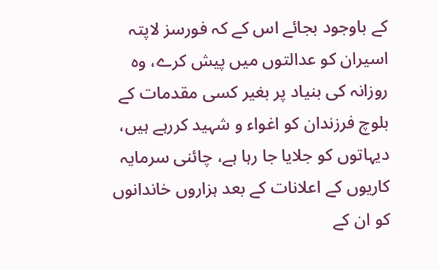کے باوجود بجائے اس کے کہ فورسز لاپتہ اسیران کو عدالتوں میں پیش کرے، وہ روزانہ کی بنیاد پر بغیر کسی مقدمات کے بلوچ فرزندان کو اغواء و شہید کررہے ہیں، دیہاتوں کو جلایا جا رہا ہے، چائنی سرمایہ کاریوں کے اعلانات کے بعد ہزاروں خاندانوں کو ان کے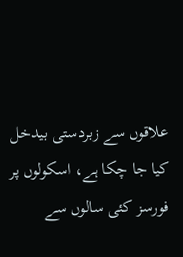علاقوں سے زبردستی بیدخل کیا جا چکا ہے، اسکولوں پر فورسز کئی سالوں سے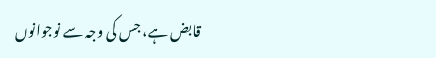قابض ہے، جس کی وجہ سے نوجوانوں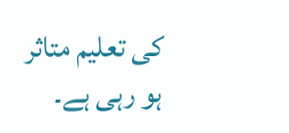کی تعلیم متاثر ہو رہی ہے۔